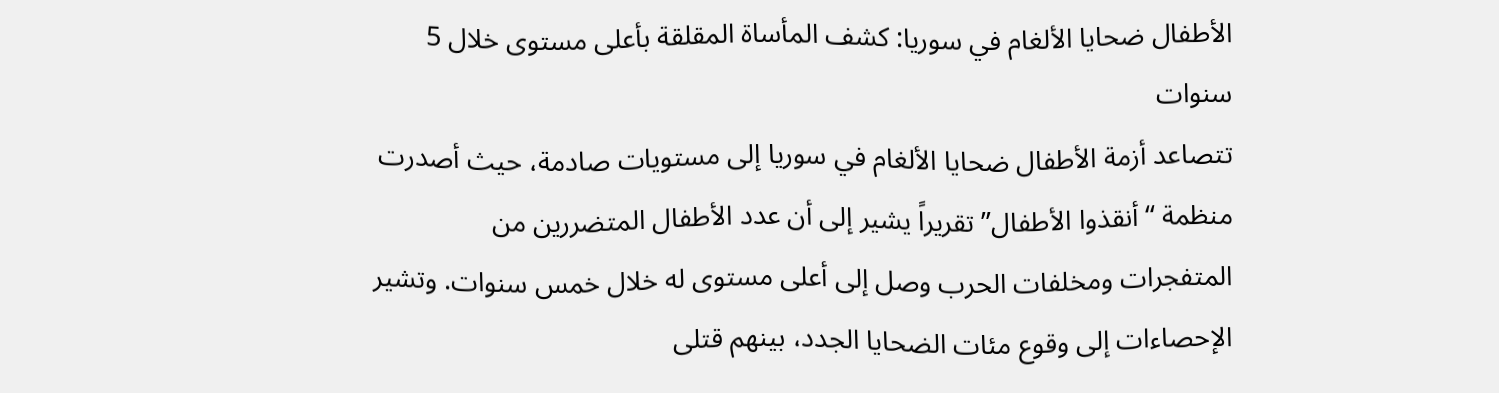الأطفال ضحايا الألغام في سوريا: كشف المأساة المقلقة بأعلى مستوى خلال 5 سنوات
تتصاعد أزمة الأطفال ضحايا الألغام في سوريا إلى مستويات صادمة، حيث أصدرت منظمة “أنقذوا الأطفال” تقريراً يشير إلى أن عدد الأطفال المتضررين من المتفجرات ومخلفات الحرب وصل إلى أعلى مستوى له خلال خمس سنوات. وتشير الإحصاءات إلى وقوع مئات الضحايا الجدد، بينهم قتلى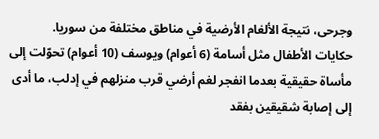وجرحى، نتيجة الألغام الأرضية في مناطق مختلفة من سوريا.
حكايات الأطفال مثل أسامة (6 أعوام) ويوسف (10 أعوام) تحوّلت إلى مأساة حقيقية بعدما انفجر لغم أرضي قرب منزلهم في إدلب، ما أدى إلى إصابة شقيقين بفقد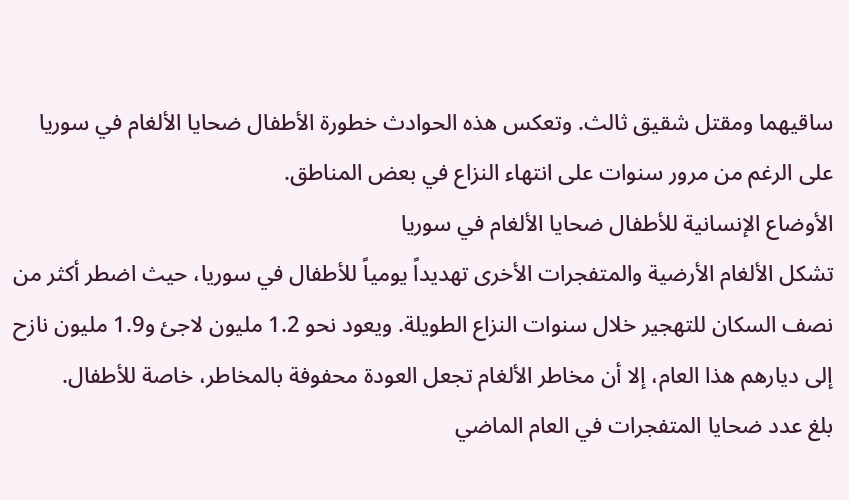ساقيهما ومقتل شقيق ثالث. وتعكس هذه الحوادث خطورة الأطفال ضحايا الألغام في سوريا على الرغم من مرور سنوات على انتهاء النزاع في بعض المناطق.
الأوضاع الإنسانية للأطفال ضحايا الألغام في سوريا
تشكل الألغام الأرضية والمتفجرات الأخرى تهديداً يومياً للأطفال في سوريا، حيث اضطر أكثر من نصف السكان للتهجير خلال سنوات النزاع الطويلة. ويعود نحو 1.2 مليون لاجئ و1.9 مليون نازح إلى ديارهم هذا العام، إلا أن مخاطر الألغام تجعل العودة محفوفة بالمخاطر، خاصة للأطفال.
بلغ عدد ضحايا المتفجرات في العام الماضي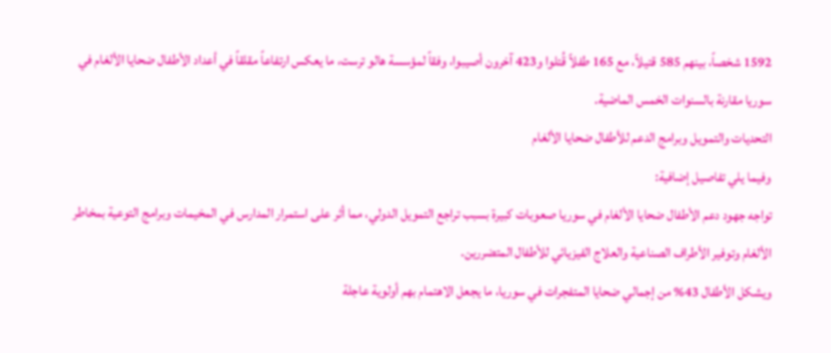1592 شخصاً، بينهم 585 قتيلاً، مع 165 طفلاً قُتلوا و423 آخرون أصيبوا، وفقاً لمؤسسة هالو ترست، ما يعكس ارتفاعاً مقلقاً في أعداد الأطفال ضحايا الألغام في سوريا مقارنة بالسنوات الخمس الماضية.
التحديات والتمويل وبرامج الدعم للأطفال ضحايا الألغام
وفيما يلي تفاصيل إضافية:
تواجه جهود دعم الأطفال ضحايا الألغام في سوريا صعوبات كبيرة بسبب تراجع التمويل الدولي، مما أثر على استمرار المدارس في المخيمات وبرامج التوعية بمخاطر الألغام وتوفير الأطراف الصناعية والعلاج الفيزيائي للأطفال المتضررين.
ويشكل الأطفال 43% من إجمالي ضحايا المتفجرات في سوريا، ما يجعل الاهتمام بهم أولوية عاجلة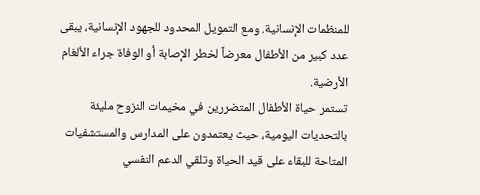للمنظمات الإنسانية. ومع التمويل المحدود للجهود الإنسانية، يبقى عدد كبير من الأطفال معرضاً لخطر الإصابة أو الوفاة جراء الألغام الأرضية.
تستمر حياة الأطفال المتضررين في مخيمات النزوح مليئة بالتحديات اليومية، حيث يعتمدون على المدارس والمستشفيات المتاحة للبقاء على قيد الحياة وتلقي الدعم النفسي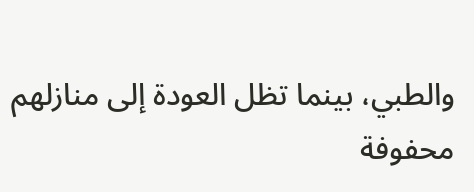والطبي، بينما تظل العودة إلى منازلهم محفوفة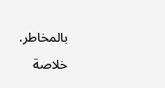بالمخاطر.
خلاصة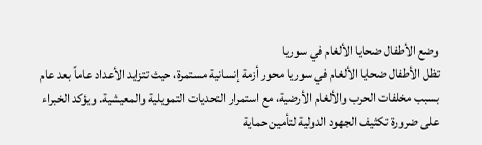وضع الأطفال ضحايا الألغام في سوريا
تظل الأطفال ضحايا الألغام في سوريا محور أزمة إنسانية مستمرة، حيث تتزايد الأعداد عاماً بعد عام بسبب مخلفات الحرب والألغام الأرضية، مع استمرار التحديات التمويلية والمعيشية. ويؤكد الخبراء على ضرورة تكثيف الجهود الدولية لتأمين حماية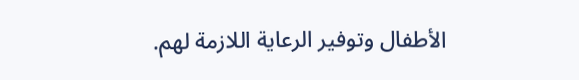الأطفال وتوفير الرعاية اللازمة لهم.